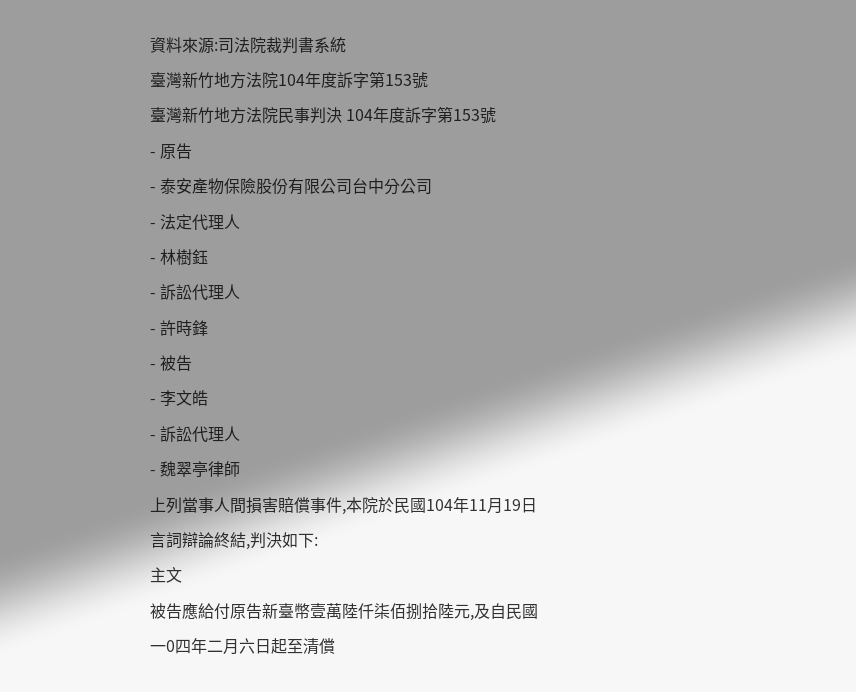資料來源:司法院裁判書系統
臺灣新竹地方法院104年度訴字第153號
臺灣新竹地方法院民事判決 104年度訴字第153號
- 原告
- 泰安產物保險股份有限公司台中分公司
- 法定代理人
- 林樹鈺
- 訴訟代理人
- 許時鋒
- 被告
- 李文皓
- 訴訟代理人
- 魏翠亭律師
上列當事人間損害賠償事件,本院於民國104年11月19日言詞辯論終結,判決如下:
主文
被告應給付原告新臺幣壹萬陸仟柒佰捌拾陸元,及自民國一0四年二月六日起至清償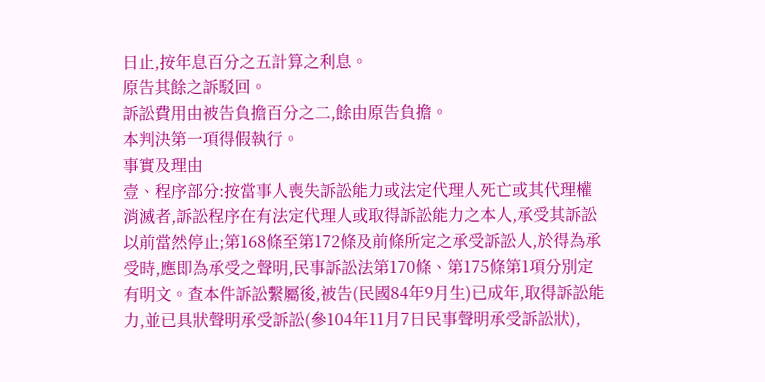日止,按年息百分之五計算之利息。
原告其餘之訴駁回。
訴訟費用由被告負擔百分之二,餘由原告負擔。
本判決第一項得假執行。
事實及理由
壹、程序部分:按當事人喪失訴訟能力或法定代理人死亡或其代理權消滅者,訴訟程序在有法定代理人或取得訴訟能力之本人,承受其訴訟以前當然停止;第168條至第172條及前條所定之承受訴訟人,於得為承受時,應即為承受之聲明,民事訴訟法第170條、第175條第1項分別定有明文。查本件訴訟繫屬後,被告(民國84年9月生)已成年,取得訴訟能力,並已具狀聲明承受訴訟(參104年11月7日民事聲明承受訴訟狀),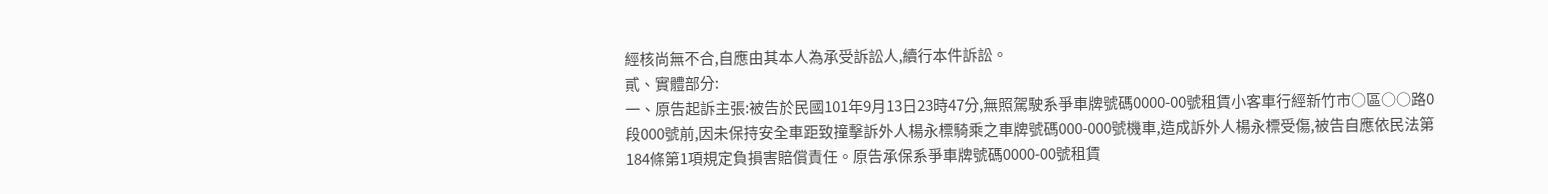經核尚無不合,自應由其本人為承受訴訟人,續行本件訴訟。
貳、實體部分:
一、原告起訴主張:被告於民國101年9月13日23時47分,無照駕駛系爭車牌號碼0000-00號租賃小客車行經新竹市○區○○路0段000號前,因未保持安全車距致撞擊訴外人楊永標騎乘之車牌號碼000-000號機車,造成訴外人楊永標受傷,被告自應依民法第184條第1項規定負損害賠償責任。原告承保系爭車牌號碼0000-00號租賃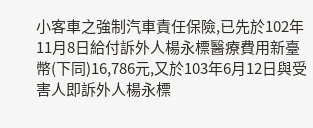小客車之強制汽車責任保險,已先於102年11月8日給付訴外人楊永標醫療費用新臺幣(下同)16,786元,又於103年6月12日與受害人即訴外人楊永標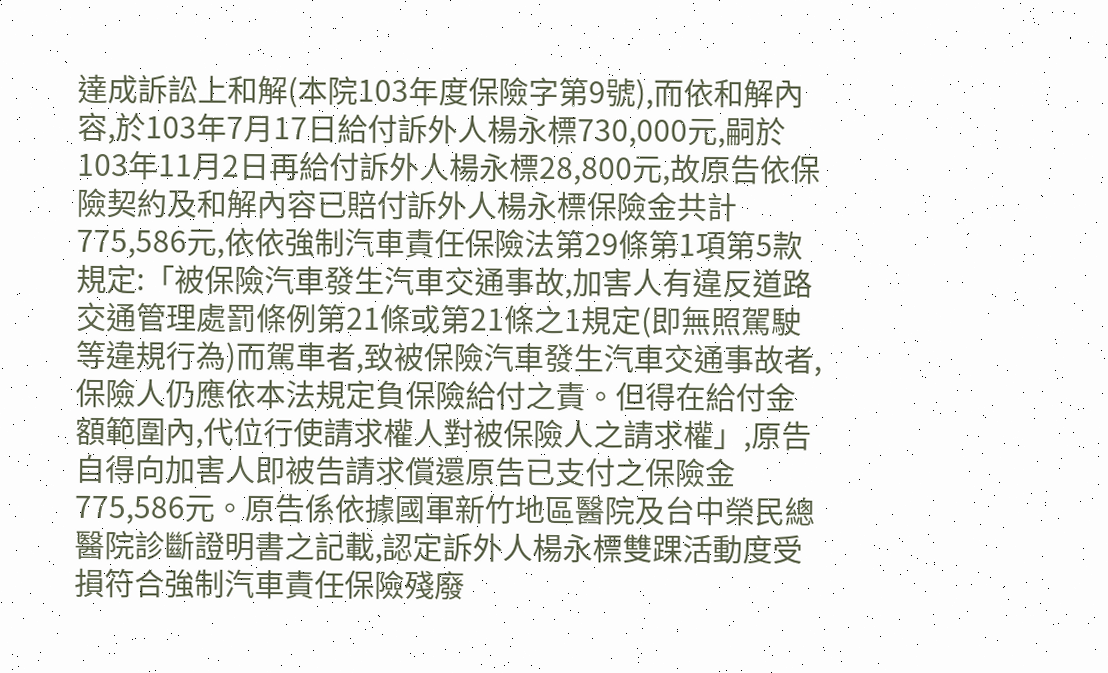達成訴訟上和解(本院103年度保險字第9號),而依和解內容,於103年7月17日給付訴外人楊永標730,000元,嗣於103年11月2日再給付訴外人楊永標28,800元,故原告依保險契約及和解內容已賠付訴外人楊永標保險金共計775,586元,依依強制汽車責任保險法第29條第1項第5款規定:「被保險汽車發生汽車交通事故,加害人有違反道路交通管理處罰條例第21條或第21條之1規定(即無照駕駛等違規行為)而駕車者,致被保險汽車發生汽車交通事故者,保險人仍應依本法規定負保險給付之責。但得在給付金額範圍內,代位行使請求權人對被保險人之請求權」,原告自得向加害人即被告請求償還原告已支付之保險金775,586元。原告係依據國軍新竹地區醫院及台中榮民總醫院診斷證明書之記載,認定訴外人楊永標雙踝活動度受損符合強制汽車責任保險殘廢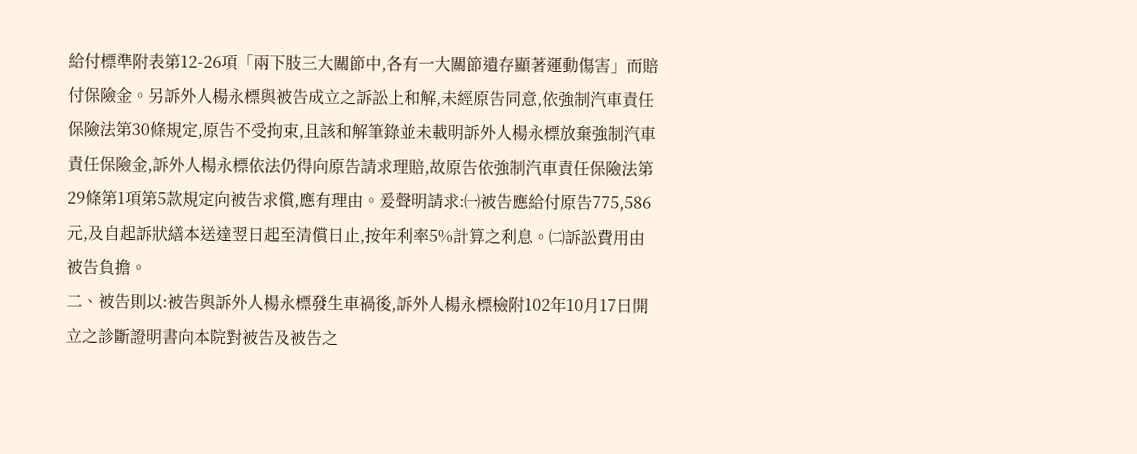給付標準附表第12-26項「兩下肢三大關節中,各有一大關節遺存顯著運動傷害」而賠付保險金。另訴外人楊永標與被告成立之訴訟上和解,未經原告同意,依強制汽車責任保險法第30條規定,原告不受拘束,且該和解筆錄並未載明訴外人楊永標放棄強制汽車責任保險金,訴外人楊永標依法仍得向原告請求理賠,故原告依強制汽車責任保險法第29條第1項第5款規定向被告求償,應有理由。爰聲明請求:㈠被告應給付原告775,586元,及自起訴狀繕本送達翌日起至清償日止,按年利率5%計算之利息。㈡訴訟費用由被告負擔。
二、被告則以:被告與訴外人楊永標發生車禍後,訴外人楊永標檢附102年10月17日開立之診斷證明書向本院對被告及被告之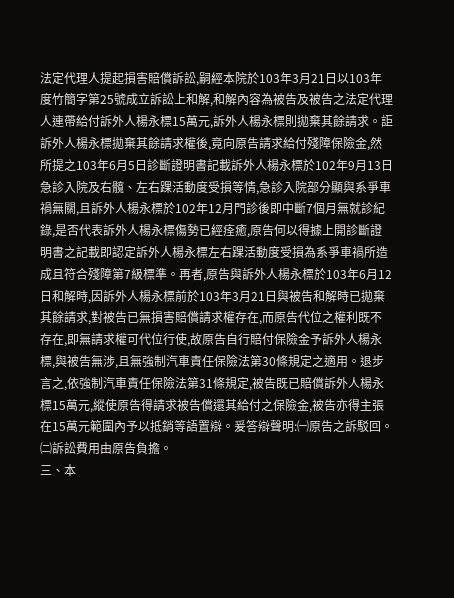法定代理人提起損害賠償訴訟,嗣經本院於103年3月21日以103年度竹簡字第25號成立訴訟上和解,和解內容為被告及被告之法定代理人連帶給付訴外人楊永標15萬元,訴外人楊永標則拋棄其餘請求。詎訴外人楊永標拋棄其餘請求權後,竟向原告請求給付殘障保險金,然所提之103年6月5日診斷證明書記載訴外人楊永標於102年9月13日急診入院及右髖、左右踝活動度受損等情,急診入院部分顯與系爭車禍無關,且訴外人楊永標於102年12月門診後即中斷7個月無就診紀錄,是否代表訴外人楊永標傷勢已經痊癒,原告何以得據上開診斷證明書之記載即認定訴外人楊永標左右踝活動度受損為系爭車禍所造成且符合殘障第7級標準。再者,原告與訴外人楊永標於103年6月12日和解時,因訴外人楊永標前於103年3月21日與被告和解時已拋棄其餘請求,對被告已無損害賠償請求權存在,而原告代位之權利既不存在,即無請求權可代位行使,故原告自行賠付保險金予訴外人楊永標,與被告無涉,且無強制汽車責任保險法第30條規定之適用。退步言之,依強制汽車責任保險法第31條規定,被告既已賠償訴外人楊永標15萬元,縱使原告得請求被告償還其給付之保險金,被告亦得主張在15萬元範圍內予以抵銷等語置辯。爰答辯聲明:㈠原告之訴駁回。㈡訴訟費用由原告負擔。
三、本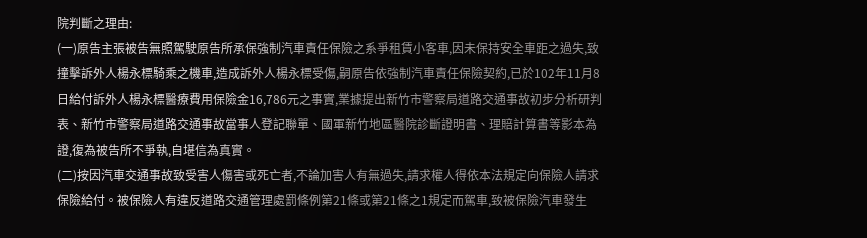院判斷之理由:
(一)原告主張被告無照駕駛原告所承保強制汽車責任保險之系爭租賃小客車,因未保持安全車距之過失,致撞擊訴外人楊永標騎乘之機車,造成訴外人楊永標受傷,嗣原告依強制汽車責任保險契約,已於102年11月8日給付訴外人楊永標醫療費用保險金16,786元之事實,業據提出新竹市警察局道路交通事故初步分析研判表、新竹市警察局道路交通事故當事人登記聯單、國軍新竹地區醫院診斷證明書、理賠計算書等影本為證,復為被告所不爭執,自堪信為真實。
(二)按因汽車交通事故致受害人傷害或死亡者,不論加害人有無過失,請求權人得依本法規定向保險人請求保險給付。被保險人有違反道路交通管理處罰條例第21條或第21條之1規定而駕車,致被保險汽車發生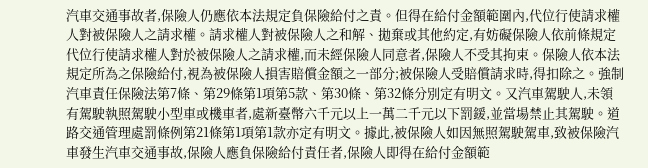汽車交通事故者,保險人仍應依本法規定負保險給付之責。但得在給付金額範圍內,代位行使請求權人對被保險人之請求權。請求權人對被保險人之和解、拋棄或其他約定,有妨礙保險人依前條規定代位行使請求權人對於被保險人之請求權,而未經保險人同意者,保險人不受其拘束。保險人依本法規定所為之保險給付,視為被保險人損害賠償金額之一部分;被保險人受賠償請求時,得扣除之。強制汽車責任保險法第7條、第29條第1項第5款、第30條、第32條分別定有明文。又汽車駕駛人,未領有駕駛執照駕駛小型車或機車者,處新臺幣六千元以上一萬二千元以下罰鍰,並當場禁止其駕駛。道路交通管理處罰條例第21條第1項第1款亦定有明文。據此,被保險人如因無照駕駛駕車,致被保險汽車發生汽車交通事故,保險人應負保險給付責任者,保險人即得在給付金額範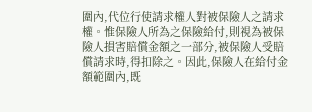圍內,代位行使請求權人對被保險人之請求權。惟保險人所為之保險給付,則視為被保險人損害賠償金額之一部分,被保險人受賠償請求時,得扣除之。因此,保險人在給付金額範圍內,既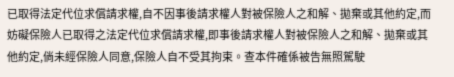已取得法定代位求償請求權,自不因事後請求權人對被保險人之和解、拋棄或其他約定,而妨礙保險人已取得之法定代位求償請求權,即事後請求權人對被保險人之和解、拋棄或其他約定,倘未經保險人同意,保險人自不受其拘束。查本件確係被告無照駕駛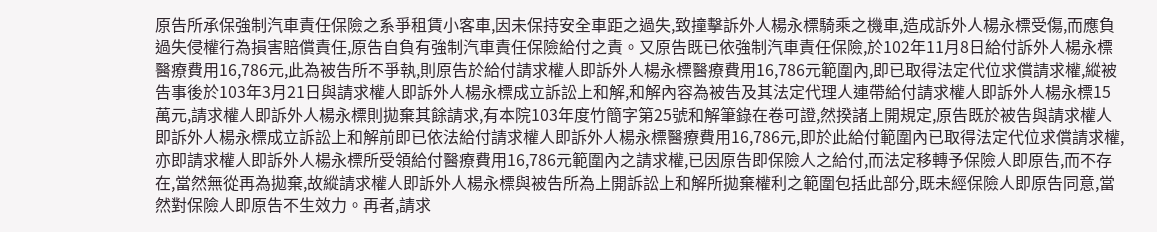原告所承保強制汽車責任保險之系爭租賃小客車,因未保持安全車距之過失,致撞擊訴外人楊永標騎乘之機車,造成訴外人楊永標受傷,而應負過失侵權行為損害賠償責任,原告自負有強制汽車責任保險給付之責。又原告既已依強制汽車責任保險,於102年11月8日給付訴外人楊永標醫療費用16,786元,此為被告所不爭執,則原告於給付請求權人即訴外人楊永標醫療費用16,786元範圍內,即已取得法定代位求償請求權,縱被告事後於103年3月21日與請求權人即訴外人楊永標成立訴訟上和解,和解內容為被告及其法定代理人連帶給付請求權人即訴外人楊永標15萬元,請求權人即訴外人楊永標則拋棄其餘請求,有本院103年度竹簡字第25號和解筆錄在卷可證,然揆諸上開規定,原告既於被告與請求權人即訴外人楊永標成立訴訟上和解前即已依法給付請求權人即訴外人楊永標醫療費用16,786元,即於此給付範圍內已取得法定代位求償請求權,亦即請求權人即訴外人楊永標所受領給付醫療費用16,786元範圍內之請求權,已因原告即保險人之給付,而法定移轉予保險人即原告,而不存在,當然無從再為拋棄,故縱請求權人即訴外人楊永標與被告所為上開訴訟上和解所拋棄權利之範圍包括此部分,既未經保險人即原告同意,當然對保險人即原告不生效力。再者,請求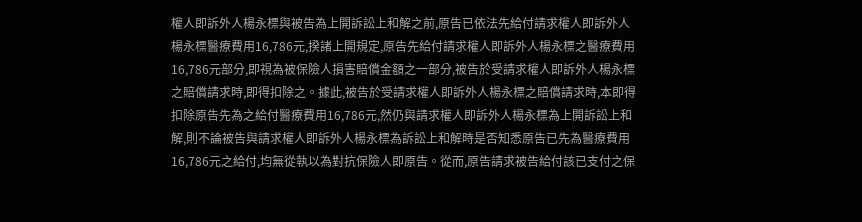權人即訴外人楊永標與被告為上開訴訟上和解之前,原告已依法先給付請求權人即訴外人楊永標醫療費用16,786元,揆諸上開規定,原告先給付請求權人即訴外人楊永標之醫療費用16,786元部分,即視為被保險人損害賠償金額之一部分,被告於受請求權人即訴外人楊永標之賠償請求時,即得扣除之。據此,被告於受請求權人即訴外人楊永標之賠償請求時,本即得扣除原告先為之給付醫療費用16,786元,然仍與請求權人即訴外人楊永標為上開訴訟上和解,則不論被告與請求權人即訴外人楊永標為訴訟上和解時是否知悉原告已先為醫療費用16,786元之給付,均無從執以為對抗保險人即原告。從而,原告請求被告給付該已支付之保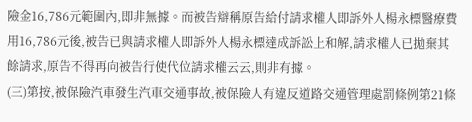險金16,786元範圍內,即非無據。而被告辯稱原告給付請求權人即訴外人楊永標醫療費用16,786元後,被告已與請求權人即訴外人楊永標達成訴訟上和解,請求權人已拋棄其餘請求,原告不得再向被告行使代位請求權云云,則非有據。
(三)第按,被保險汽車發生汽車交通事故,被保險人有違反道路交通管理處罰條例第21條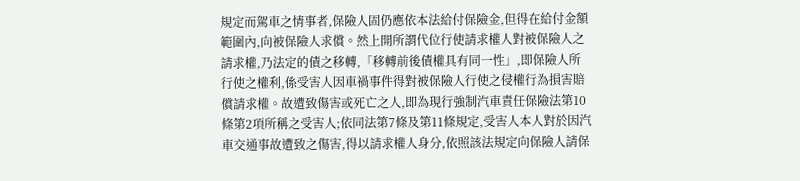規定而駕車之情事者,保險人固仍應依本法給付保險金,但得在給付金額範圍內,向被保險人求償。然上開所謂代位行使請求權人對被保險人之請求權,乃法定的債之移轉,「移轉前後債權具有同一性」,即保險人所行使之權利,係受害人因車禍事件得對被保險人行使之侵權行為損害賠償請求權。故遭致傷害或死亡之人,即為現行強制汽車責任保險法第10條第2項所稱之受害人;依同法第7條及第11條規定,受害人本人對於因汽車交通事故遭致之傷害,得以請求權人身分,依照該法規定向保險人請保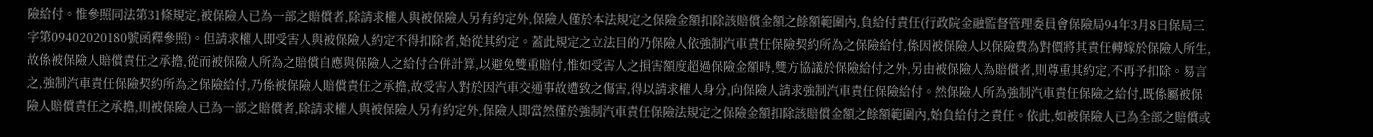險給付。惟參照同法第31條規定,被保險人已為一部之賠償者,除請求權人與被保險人另有約定外,保險人僅於本法規定之保險金額扣除該賠償金額之餘額範圍內,負給付責任(行政院金融監督管理委員會保險局94年3月8日保局三字第09402020180號函釋參照)。但請求權人即受害人與被保險人約定不得扣除者,始從其約定。蓋此規定之立法目的乃保險人依強制汽車責任保險契約所為之保險給付,係因被保險人以保險費為對價將其責任轉嫁於保險人所生,故係被保險人賠償責任之承擔,從而被保險人所為之賠償自應與保險人之給付合併計算,以避免雙重賠付,惟如受害人之損害額度超過保險金額時,雙方協議於保險給付之外,另由被保險人為賠償者,則尊重其約定,不再予扣除。易言之,強制汽車責任保險契約所為之保險給付,乃係被保險人賠償責任之承擔,故受害人對於因汽車交通事故遭致之傷害,得以請求權人身分,向保險人請求強制汽車責任保險給付。然保險人所為強制汽車責任保險之給付,既係屬被保險人賠償責任之承擔,則被保險人已為一部之賠償者,除請求權人與被保險人另有約定外,保險人即當然僅於強制汽車責任保險法規定之保險金額扣除該賠償金額之餘額範圍內,始負給付之責任。依此,如被保險人已為全部之賠償或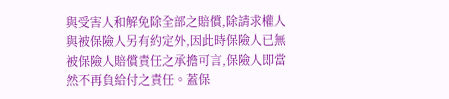與受害人和解免除全部之賠償,除請求權人與被保險人另有約定外,因此時保險人已無被保險人賠償責任之承擔可言,保險人即當然不再負給付之責任。蓋保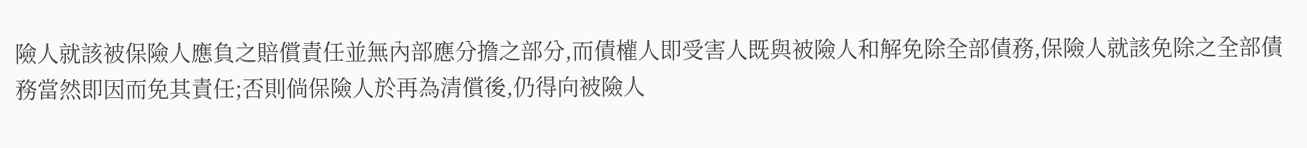險人就該被保險人應負之賠償責任並無內部應分擔之部分,而債權人即受害人既與被險人和解免除全部債務,保險人就該免除之全部債務當然即因而免其責任;否則倘保險人於再為清償後,仍得向被險人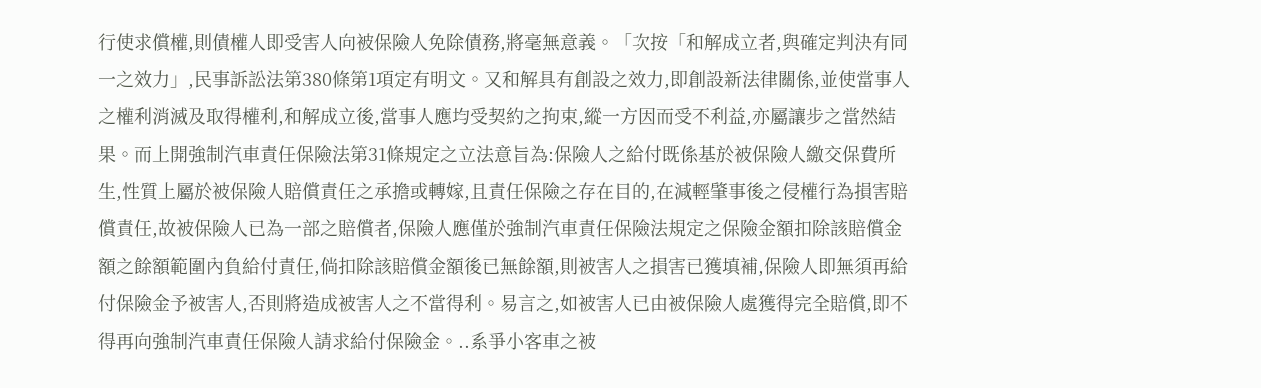行使求償權,則債權人即受害人向被保險人免除債務,將毫無意義。「次按「和解成立者,與確定判決有同一之效力」,民事訴訟法第380條第1項定有明文。又和解具有創設之效力,即創設新法律關係,並使當事人之權利消滅及取得權利,和解成立後,當事人應均受契約之拘束,縱一方因而受不利益,亦屬讓步之當然結果。而上開強制汽車責任保險法第31條規定之立法意旨為:保險人之給付既係基於被保險人繳交保費所生,性質上屬於被保險人賠償責任之承擔或轉嫁,且責任保險之存在目的,在減輕肇事後之侵權行為損害賠償責任,故被保險人已為一部之賠償者,保險人應僅於強制汽車責任保險法規定之保險金額扣除該賠償金額之餘額範圍內負給付責任,倘扣除該賠償金額後已無餘額,則被害人之損害已獲填補,保險人即無須再給付保險金予被害人,否則將造成被害人之不當得利。易言之,如被害人已由被保險人處獲得完全賠償,即不得再向強制汽車責任保險人請求給付保險金。..系爭小客車之被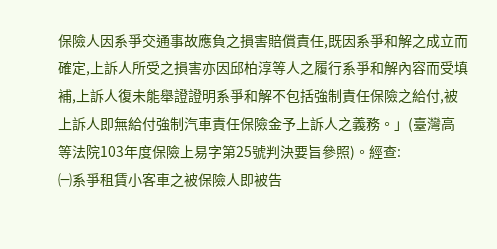保險人因系爭交通事故應負之損害賠償責任,既因系爭和解之成立而確定,上訴人所受之損害亦因邱柏淳等人之履行系爭和解內容而受填補,上訴人復未能舉證證明系爭和解不包括強制責任保險之給付,被上訴人即無給付強制汽車責任保險金予上訴人之義務。」(臺灣高等法院103年度保險上易字第25號判決要旨參照)。經查:
㈠系爭租賃小客車之被保險人即被告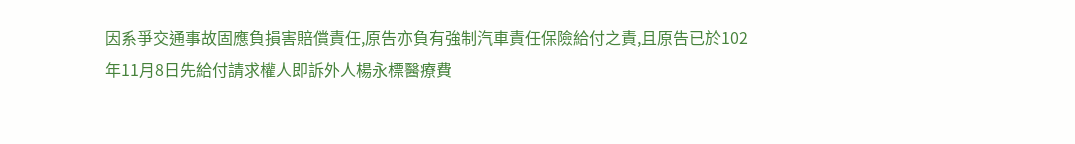因系爭交通事故固應負損害賠償責任,原告亦負有強制汽車責任保險給付之責,且原告已於102年11月8日先給付請求權人即訴外人楊永標醫療費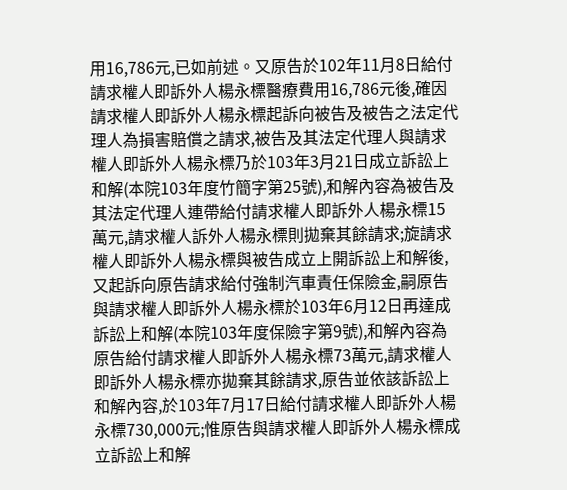用16,786元,已如前述。又原告於102年11月8日給付請求權人即訴外人楊永標醫療費用16,786元後,確因請求權人即訴外人楊永標起訴向被告及被告之法定代理人為損害賠償之請求,被告及其法定代理人與請求權人即訴外人楊永標乃於103年3月21日成立訴訟上和解(本院103年度竹簡字第25號),和解內容為被告及其法定代理人連帶給付請求權人即訴外人楊永標15萬元,請求權人訴外人楊永標則拋棄其餘請求;旋請求權人即訴外人楊永標與被告成立上開訴訟上和解後,又起訴向原告請求給付強制汽車責任保險金,嗣原告與請求權人即訴外人楊永標於103年6月12日再達成訴訟上和解(本院103年度保險字第9號),和解內容為原告給付請求權人即訴外人楊永標73萬元,請求權人即訴外人楊永標亦拋棄其餘請求,原告並依該訴訟上和解內容,於103年7月17日給付請求權人即訴外人楊永標730,000元;惟原告與請求權人即訴外人楊永標成立訴訟上和解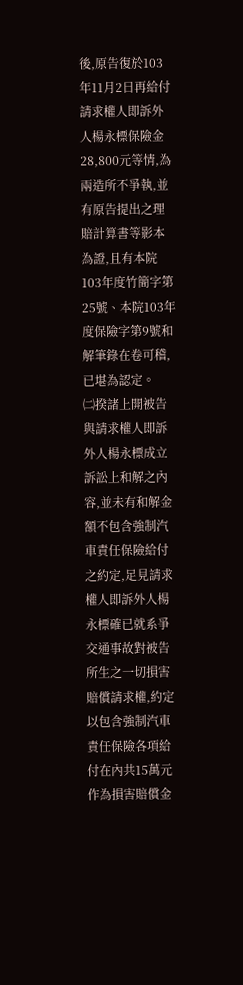後,原告復於103年11月2日再給付請求權人即訴外人楊永標保險金28,800元等情,為兩造所不爭執,並有原告提出之理賠計算書等影本為證,且有本院103年度竹簡字第25號、本院103年度保險字第9號和解筆錄在卷可稽,已堪為認定。
㈡揆諸上開被告與請求權人即訴外人楊永標成立訴訟上和解之內容,並未有和解金額不包含強制汽車責任保險給付之約定,足見請求權人即訴外人楊永標確已就系爭交通事故對被告所生之一切損害賠償請求權,約定以包含強制汽車責任保險各項給付在內共15萬元作為損害賠償金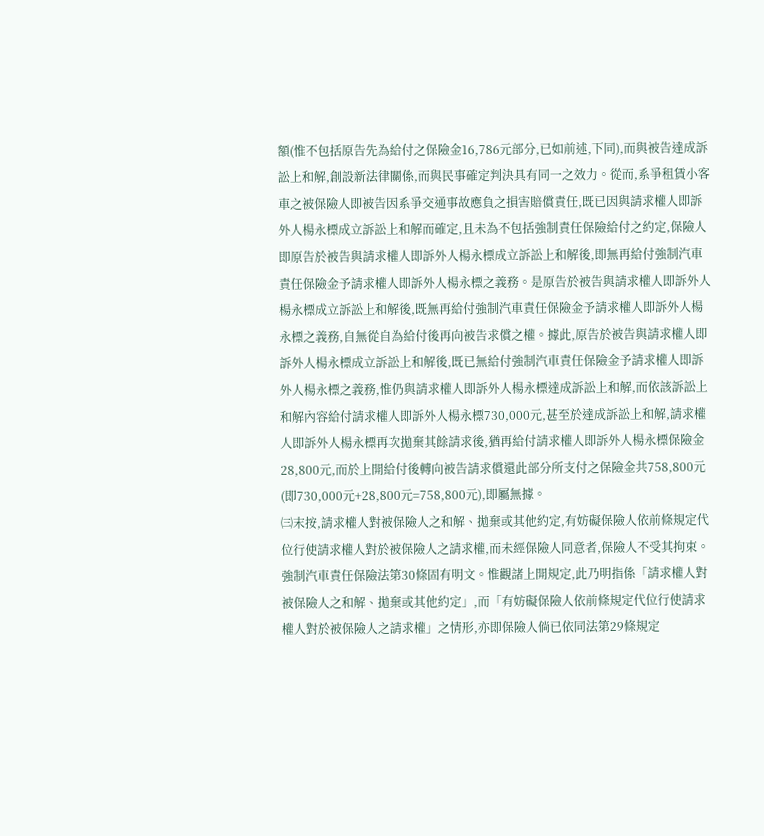額(惟不包括原告先為給付之保險金16,786元部分,已如前述,下同),而與被告達成訴訟上和解,創設新法律關係,而與民事確定判決具有同一之效力。從而,系爭租賃小客車之被保險人即被告因系爭交通事故應負之損害賠償責任,既已因與請求權人即訴外人楊永標成立訴訟上和解而確定,且未為不包括強制責任保險給付之約定,保險人即原告於被告與請求權人即訴外人楊永標成立訴訟上和解後,即無再給付強制汽車責任保險金予請求權人即訴外人楊永標之義務。是原告於被告與請求權人即訴外人楊永標成立訴訟上和解後,既無再給付強制汽車責任保險金予請求權人即訴外人楊永標之義務,自無從自為給付後再向被告求償之權。據此,原告於被告與請求權人即訴外人楊永標成立訴訟上和解後,既已無給付強制汽車責任保險金予請求權人即訴外人楊永標之義務,惟仍與請求權人即訴外人楊永標達成訴訟上和解,而依該訴訟上和解內容給付請求權人即訴外人楊永標730,000元,甚至於達成訴訟上和解,請求權人即訴外人楊永標再次拋棄其餘請求後,猶再給付請求權人即訴外人楊永標保險金28,800元,而於上開給付後轉向被告請求償還此部分所支付之保險金共758,800元(即730,000元+28,800元=758,800元),即屬無據。
㈢末按,請求權人對被保險人之和解、拋棄或其他約定,有妨礙保險人依前條規定代位行使請求權人對於被保險人之請求權,而未經保險人同意者,保險人不受其拘束。強制汽車責任保險法第30條固有明文。惟觀諸上開規定,此乃明指係「請求權人對被保險人之和解、拋棄或其他約定」,而「有妨礙保險人依前條規定代位行使請求權人對於被保險人之請求權」之情形,亦即保險人倘已依同法第29條規定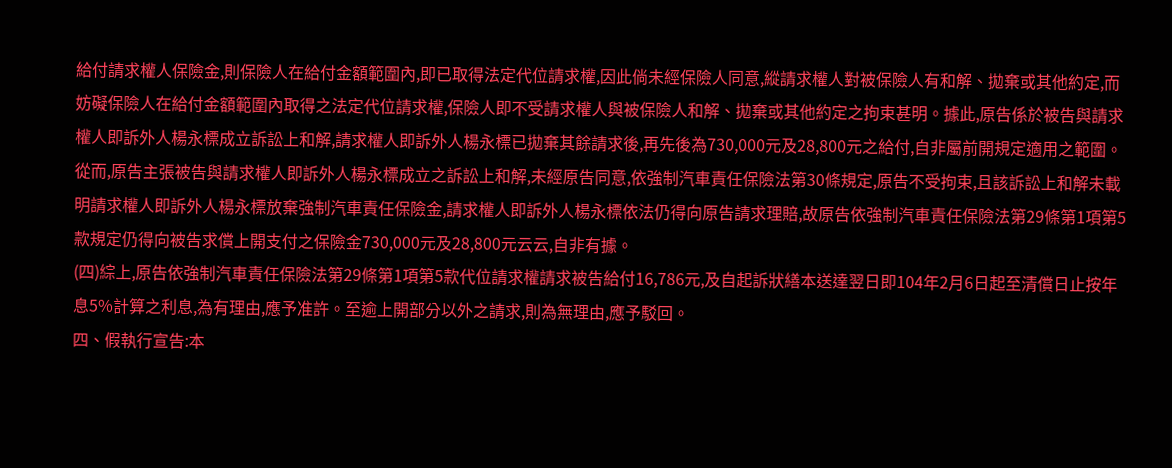給付請求權人保險金,則保險人在給付金額範圍內,即已取得法定代位請求權,因此倘未經保險人同意,縱請求權人對被保險人有和解、拋棄或其他約定,而妨礙保險人在給付金額範圍內取得之法定代位請求權,保險人即不受請求權人與被保險人和解、拋棄或其他約定之拘束甚明。據此,原告係於被告與請求權人即訴外人楊永標成立訴訟上和解,請求權人即訴外人楊永標已拋棄其餘請求後,再先後為730,000元及28,800元之給付,自非屬前開規定適用之範圍。從而,原告主張被告與請求權人即訴外人楊永標成立之訴訟上和解,未經原告同意,依強制汽車責任保險法第30條規定,原告不受拘束,且該訴訟上和解未載明請求權人即訴外人楊永標放棄強制汽車責任保險金,請求權人即訴外人楊永標依法仍得向原告請求理賠,故原告依強制汽車責任保險法第29條第1項第5款規定仍得向被告求償上開支付之保險金730,000元及28,800元云云,自非有據。
(四)綜上,原告依強制汽車責任保險法第29條第1項第5款代位請求權請求被告給付16,786元,及自起訴狀繕本送達翌日即104年2月6日起至清償日止按年息5%計算之利息,為有理由,應予准許。至逾上開部分以外之請求,則為無理由,應予駁回。
四、假執行宣告:本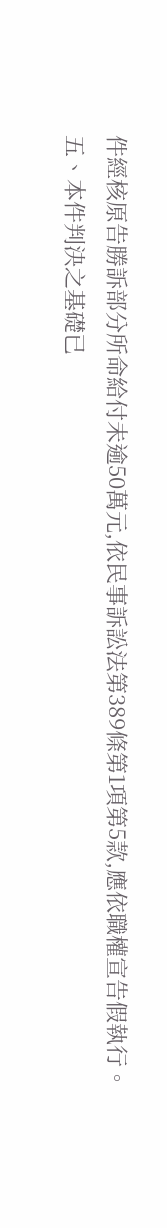件經核原告勝訴部分所命給付未逾50萬元,依民事訴訟法第389條第1項第5款,應依職權宣告假執行。
五、本件判決之基礎已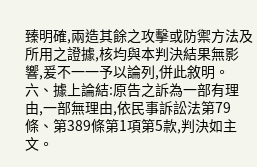臻明確,兩造其餘之攻擊或防禦方法及所用之證據,核均與本判決結果無影響,爰不一一予以論列,併此敘明。
六、據上論結:原告之訴為一部有理由,一部無理由,依民事訴訟法第79條、第389條第1項第5款,判決如主文。